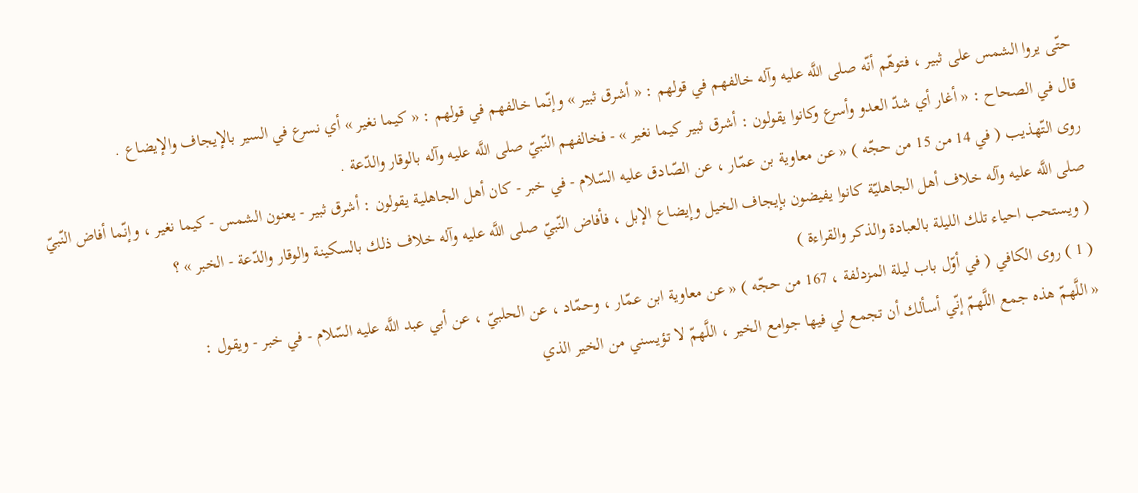حتّى يروا الشمس على ثبير ، فتوهّم أنّه صلى اللَّه عليه وآله خالفهم في قولهم : « أشرق ثبير » وإنّما خالفهم في قولهم : « كيما نغير » أي نسرع في السير بالإيجاف والإيضاع .
قال في الصحاح : « أغار أي شدّ العدو وأسرع وكانوا يقولون : أشرق ثبير كيما نغير » - فخالفهم النّبيّ صلى اللَّه عليه وآله بالوقار والدّعة .
روى التّهذيب ( في 14 من 15 من حجّه ) « عن معاوية بن عمّار ، عن الصّادق عليه السّلام - في خبر - كان أهل الجاهلية يقولون : أشرق ثبير - يعنون الشمس - كيما نغير ، وإنّما أفاض النّبيّ صلى اللَّه عليه وآله خلاف أهل الجاهليّة كانوا يفيضون بإيجاف الخيل وإيضاع الإبل ، فأفاض النّبيّ صلى اللَّه عليه وآله خلاف ذلك بالسكينة والوقار والدّعة - الخبر » ؟
( ويستحب احياء تلك الليلة بالعبادة والذكر والقراءة )
( 1 ) روى الكافي ( في أوّل باب ليلة المزدلفة ، 167 من حجّه ) « عن معاوية ابن عمّار ، وحمّاد ، عن الحلبيّ ، عن أبي عبد اللَّه عليه السّلام - في خبر - ويقول :
« اللَّهمّ هذه جمع اللَّهمّ إنّي أسألك أن تجمع لي فيها جوامع الخير ، اللَّهمّ لا تؤيسني من الخير الذي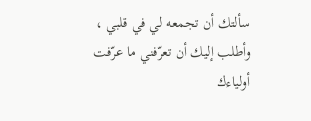سألتك أن تجمعه لي في قلبي ، وأطلب إليك أن تعرّفني ما عرّفت أولياءك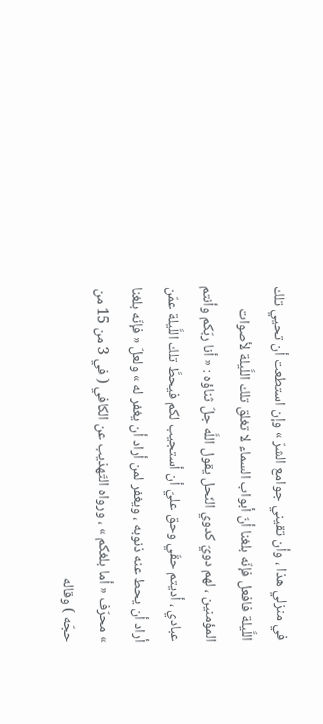في منزلي هذا ، وأن تقيني جوامع الشرّ » وإن استطعت أن تحيي تلك اللَّيلة فافعل فإنّه بلغنا أنّ أبواب السماء لا تغلق تلك اللَّيلة لأصوات المؤمنين ، لهم دويّ كدوي النّحل يقول اللَّه جلّ ثناؤه : « أنا ربّكم وأنتم عبادي ، أديتم حقّي وحق عليّ أن أستجيب لكم فيحطَّ تلك اللَّيلة عمّن أراد أن يحط عنه ذنوبه ، ويغفر لمن أراد أن يغفر له » ولعلّ « فإنّه بلغنا » محرّف « أما بلغكم » ، ورواه التّهذيب عن الكافي ( في 3 من 15 من حجّه ) وقاله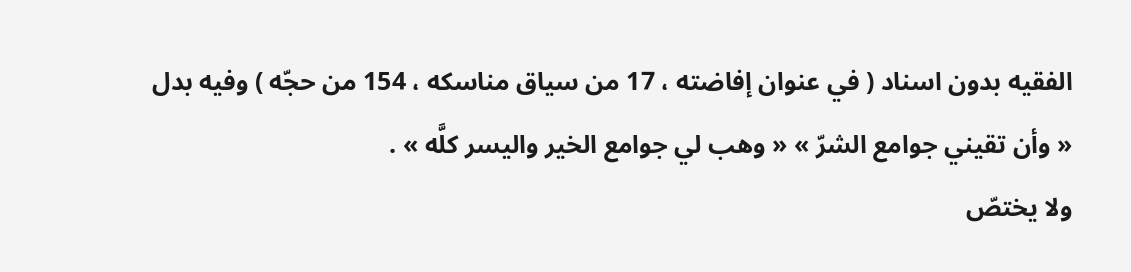الفقيه بدون اسناد ( في عنوان إفاضته ، 17 من سياق مناسكه ، 154 من حجّه ) وفيه بدل « وأن تقيني جوامع الشرّ » « وهب لي جوامع الخير واليسر كلَّه » .
ولا يختصّ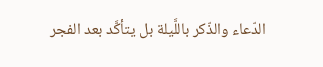الدّعاء والذّكر باللَّيلة بل يتأكَّد بعد الفجر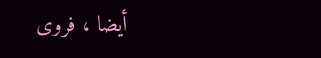أيضا ، فروى